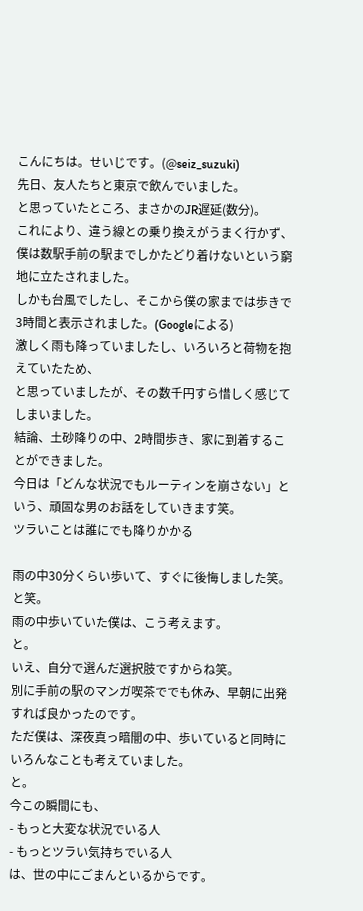こんにちは。せいじです。(@seiz_suzuki)
先日、友人たちと東京で飲んでいました。
と思っていたところ、まさかのJR遅延(数分)。
これにより、違う線との乗り換えがうまく行かず、僕は数駅手前の駅までしかたどり着けないという窮地に立たされました。
しかも台風でしたし、そこから僕の家までは歩きで3時間と表示されました。(Googleによる)
激しく雨も降っていましたし、いろいろと荷物を抱えていたため、
と思っていましたが、その数千円すら惜しく感じてしまいました。
結論、土砂降りの中、2時間歩き、家に到着することができました。
今日は「どんな状況でもルーティンを崩さない」という、頑固な男のお話をしていきます笑。
ツラいことは誰にでも降りかかる

雨の中30分くらい歩いて、すぐに後悔しました笑。
と笑。
雨の中歩いていた僕は、こう考えます。
と。
いえ、自分で選んだ選択肢ですからね笑。
別に手前の駅のマンガ喫茶ででも休み、早朝に出発すれば良かったのです。
ただ僕は、深夜真っ暗闇の中、歩いていると同時にいろんなことも考えていました。
と。
今この瞬間にも、
- もっと大変な状況でいる人
- もっとツラい気持ちでいる人
は、世の中にごまんといるからです。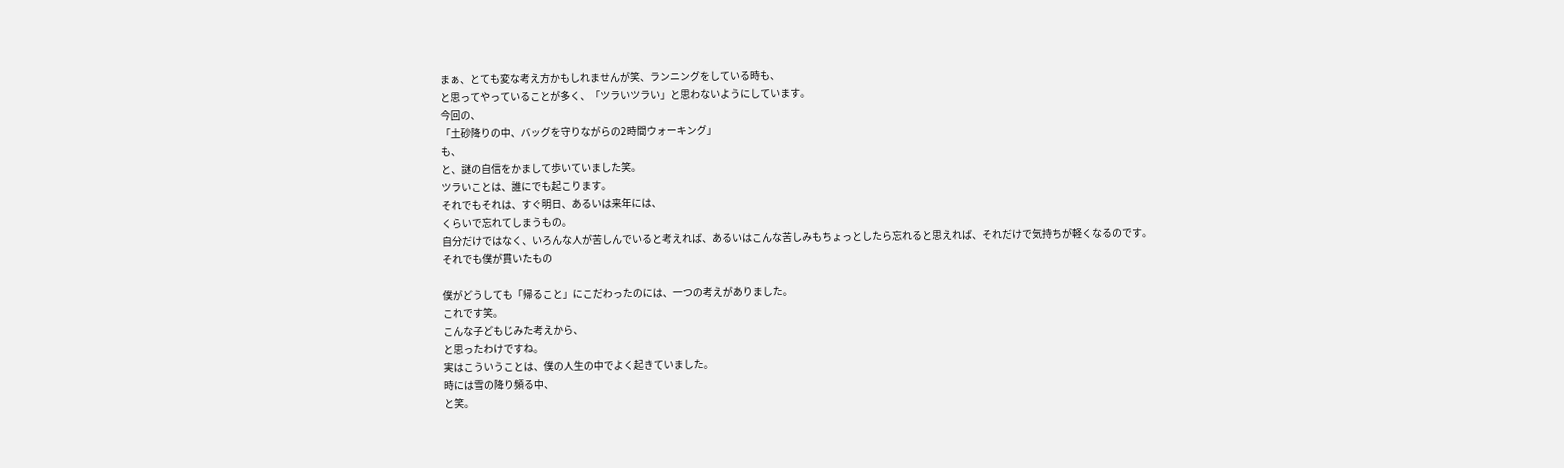まぁ、とても変な考え方かもしれませんが笑、ランニングをしている時も、
と思ってやっていることが多く、「ツラいツラい」と思わないようにしています。
今回の、
「土砂降りの中、バッグを守りながらの2時間ウォーキング」
も、
と、謎の自信をかまして歩いていました笑。
ツラいことは、誰にでも起こります。
それでもそれは、すぐ明日、あるいは来年には、
くらいで忘れてしまうもの。
自分だけではなく、いろんな人が苦しんでいると考えれば、あるいはこんな苦しみもちょっとしたら忘れると思えれば、それだけで気持ちが軽くなるのです。
それでも僕が貫いたもの

僕がどうしても「帰ること」にこだわったのには、一つの考えがありました。
これです笑。
こんな子どもじみた考えから、
と思ったわけですね。
実はこういうことは、僕の人生の中でよく起きていました。
時には雪の降り頻る中、
と笑。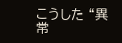こうした “異常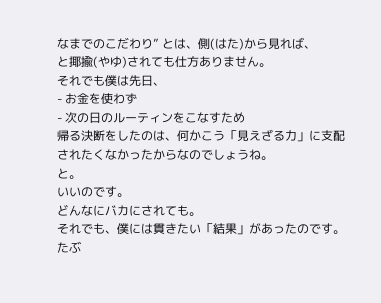なまでのこだわり” とは、側(はた)から見れば、
と揶揄(やゆ)されても仕方ありません。
それでも僕は先日、
- お金を使わず
- 次の日のルーティンをこなすため
帰る決断をしたのは、何かこう「見えざる力」に支配されたくなかったからなのでしょうね。
と。
いいのです。
どんなにバカにされても。
それでも、僕には貫きたい「結果」があったのです。
たぶ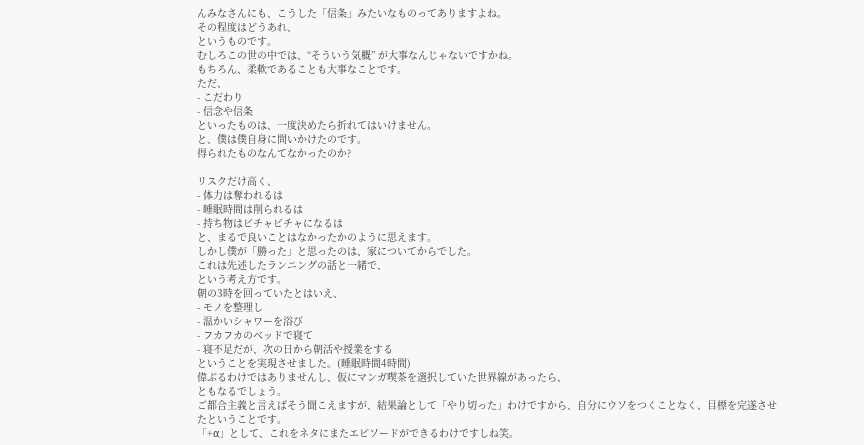んみなさんにも、こうした「信条」みたいなものってありますよね。
その程度はどうあれ、
というものです。
むしろこの世の中では、“そういう気概” が大事なんじゃないですかね。
もちろん、柔軟であることも大事なことです。
ただ、
- こだわり
- 信念や信条
といったものは、一度決めたら折れてはいけません。
と、僕は僕自身に問いかけたのです。
得られたものなんてなかったのか?

リスクだけ高く、
- 体力は奪われるは
- 睡眠時間は削られるは
- 持ち物はビチャビチャになるは
と、まるで良いことはなかったかのように思えます。
しかし僕が「勝った」と思ったのは、家についてからでした。
これは先述したランニングの話と一緒で、
という考え方です。
朝の3時を回っていたとはいえ、
- モノを整理し
- 温かいシャワーを浴び
- フカフカのベッドで寝て
- 寝不足だが、次の日から朝活や授業をする
ということを実現させました。(睡眠時間4時間)
偉ぶるわけではありませんし、仮にマンガ喫茶を選択していた世界線があったら、
ともなるでしょう。
ご都合主義と言えばそう聞こえますが、結果論として「やり切った」わけですから、自分にウソをつくことなく、目標を完遂させたということです。
「+α」として、これをネタにまたエピソードができるわけですしね笑。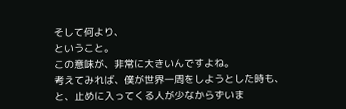そして何より、
ということ。
この意味が、非常に大きいんですよね。
考えてみれば、僕が世界一周をしようとした時も、
と、止めに入ってくる人が少なからずいま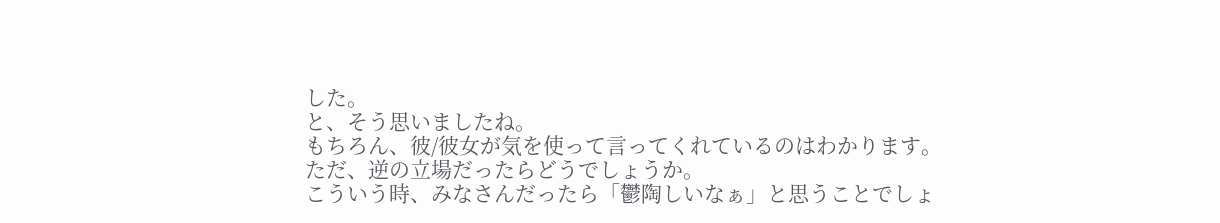した。
と、そう思いましたね。
もちろん、彼/彼女が気を使って言ってくれているのはわかります。
ただ、逆の立場だったらどうでしょうか。
こういう時、みなさんだったら「鬱陶しいなぁ」と思うことでしょ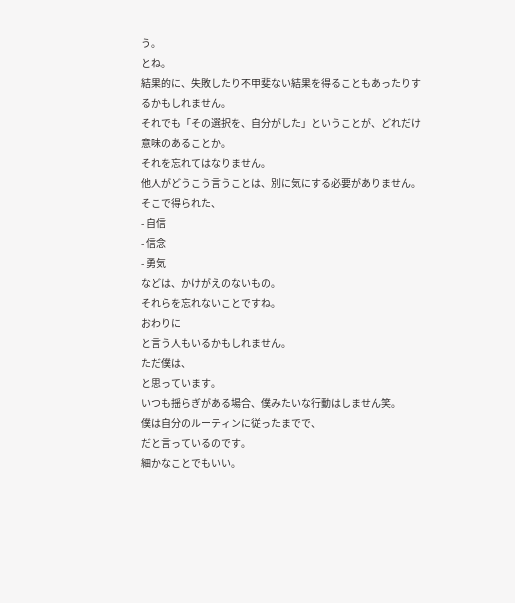う。
とね。
結果的に、失敗したり不甲斐ない結果を得ることもあったりするかもしれません。
それでも「その選択を、自分がした」ということが、どれだけ意味のあることか。
それを忘れてはなりません。
他人がどうこう言うことは、別に気にする必要がありません。
そこで得られた、
- 自信
- 信念
- 勇気
などは、かけがえのないもの。
それらを忘れないことですね。
おわりに
と言う人もいるかもしれません。
ただ僕は、
と思っています。
いつも揺らぎがある場合、僕みたいな行動はしません笑。
僕は自分のルーティンに従ったまでで、
だと言っているのです。
細かなことでもいい。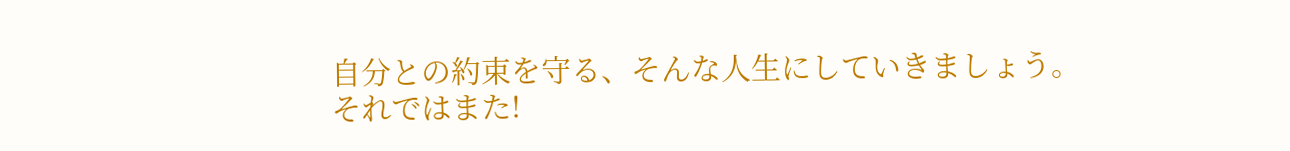自分との約束を守る、そんな人生にしていきましょう。
それではまた!